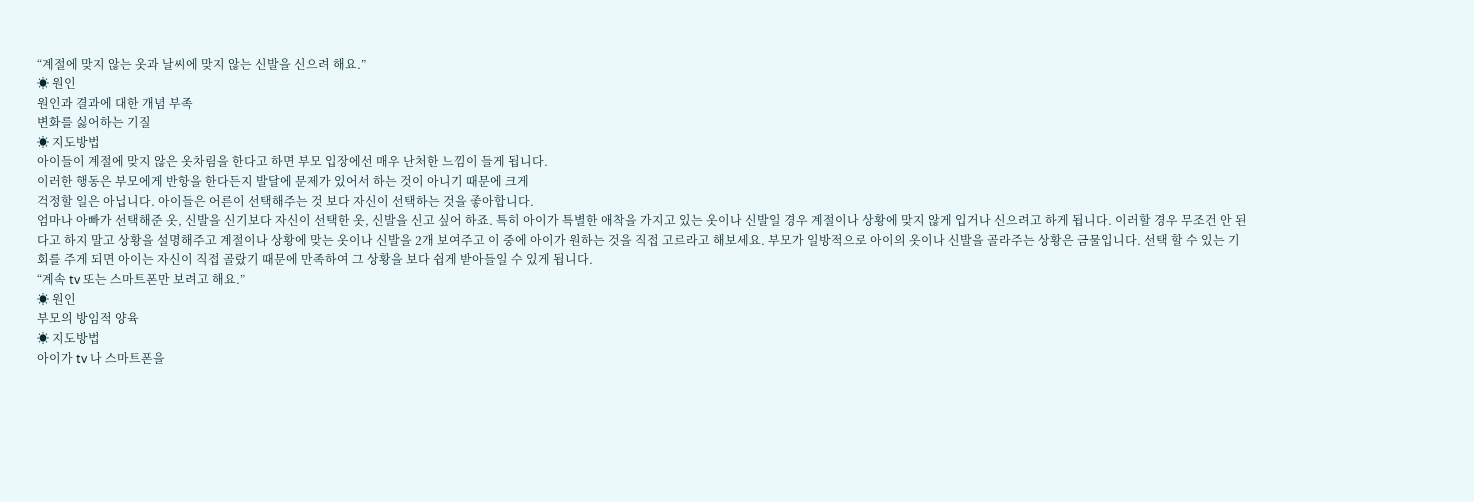“계절에 맞지 않는 옷과 날씨에 맞지 않는 신발을 신으려 해요.”
☀ 원인
원인과 결과에 대한 개념 부족
변화를 싫어하는 기질
☀ 지도방법
아이들이 계절에 맞지 않은 옷차림을 한다고 하면 부모 입장에선 매우 난처한 느낌이 들게 됩니다.
이러한 행동은 부모에게 반항을 한다든지 발달에 문제가 있어서 하는 것이 아니기 때문에 크게
걱정할 일은 아닙니다. 아이들은 어른이 선택해주는 것 보다 자신이 선택하는 것을 좋아합니다.
엄마나 아빠가 선택해준 옷, 신발을 신기보다 자신이 선택한 옷, 신발을 신고 싶어 하죠. 특히 아이가 특별한 애착을 가지고 있는 옷이나 신발일 경우 계절이나 상황에 맞지 않게 입거나 신으려고 하게 됩니다. 이러할 경우 무조건 안 된다고 하지 말고 상황을 설명해주고 계절이나 상황에 맞는 옷이나 신발을 2개 보여주고 이 중에 아이가 원하는 것을 직접 고르라고 해보세요. 부모가 일방적으로 아이의 옷이나 신발을 골라주는 상황은 금물입니다. 선택 할 수 있는 기회를 주게 되면 아이는 자신이 직접 골랐기 때문에 만족하여 그 상황을 보다 쉽게 받아들일 수 있게 됩니다.
“계속 tv 또는 스마트폰만 보려고 해요.”
☀ 원인
부모의 방임적 양육
☀ 지도방법
아이가 tv 나 스마트폰을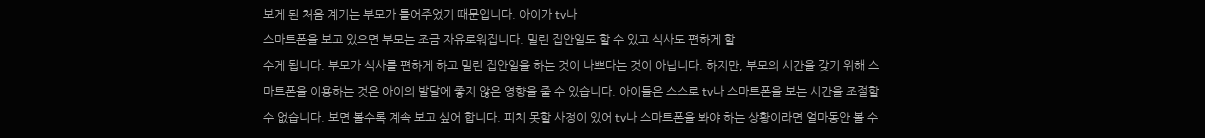보게 된 처음 계기는 부모가 틀어주었기 때문입니다. 아이가 tv나
스마트폰을 보고 있으면 부모는 조금 자유로워집니다. 밀린 집안일도 할 수 있고 식사도 편하게 할
수게 됩니다. 부모가 식사를 편하게 하고 밀린 집안일을 하는 것이 나쁘다는 것이 아닙니다. 하지만, 부모의 시간을 갖기 위해 스마트폰을 이용하는 것은 아이의 발달에 좋지 않은 영향을 줄 수 있습니다. 아이들은 스스로 tv나 스마트폰을 보는 시간을 조절할 수 없습니다. 보면 볼수록 계속 보고 싶어 합니다. 피치 못할 사정이 있어 tv나 스마트폰을 봐야 하는 상황이라면 얼마동안 볼 수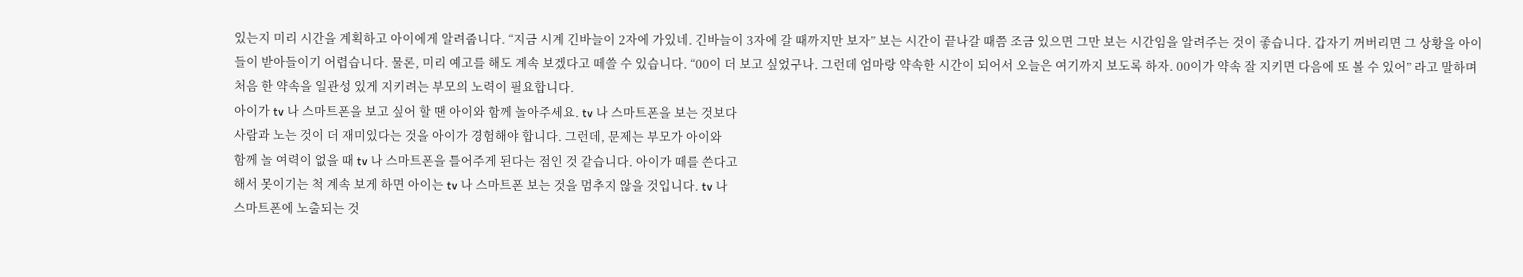있는지 미리 시간을 계획하고 아이에게 알려줍니다. “지금 시계 긴바늘이 2자에 가있네. 긴바늘이 3자에 갈 때까지만 보자” 보는 시간이 끝나갈 때쯤 조금 있으면 그만 보는 시간임을 알려주는 것이 좋습니다. 갑자기 꺼버리면 그 상황을 아이들이 받아들이기 어렵습니다. 물론, 미리 예고를 해도 계속 보겠다고 떼쓸 수 있습니다. “00이 더 보고 싶었구나. 그런데 엄마랑 약속한 시간이 되어서 오늘은 여기까지 보도록 하자. 00이가 약속 잘 지키면 다음에 또 볼 수 있어” 라고 말하며 처음 한 약속을 일관성 있게 지키려는 부모의 노력이 필요합니다.
아이가 tv 나 스마트폰을 보고 싶어 할 땐 아이와 함께 놀아주세요. tv 나 스마트폰을 보는 것보다
사람과 노는 것이 더 재미있다는 것을 아이가 경험해야 합니다. 그런데, 문제는 부모가 아이와
함께 놀 여력이 없을 때 tv 나 스마트폰을 틀어주게 된다는 점인 것 같습니다. 아이가 떼를 쓴다고
해서 못이기는 척 계속 보게 하면 아이는 tv 나 스마트폰 보는 것을 멈추지 않을 것입니다. tv 나
스마트폰에 노출되는 것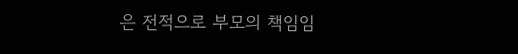은 전적으로 부모의 책임임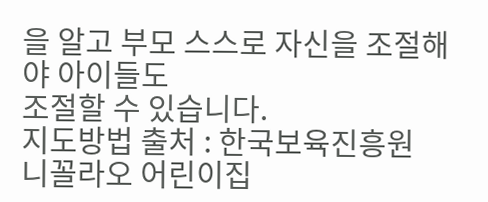을 알고 부모 스스로 자신을 조절해야 아이들도
조절할 수 있습니다.
지도방법 출처 : 한국보육진흥원
니꼴라오 어린이집